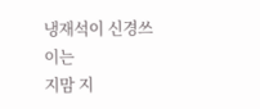냉재석이 신경쓰이는
지맘 지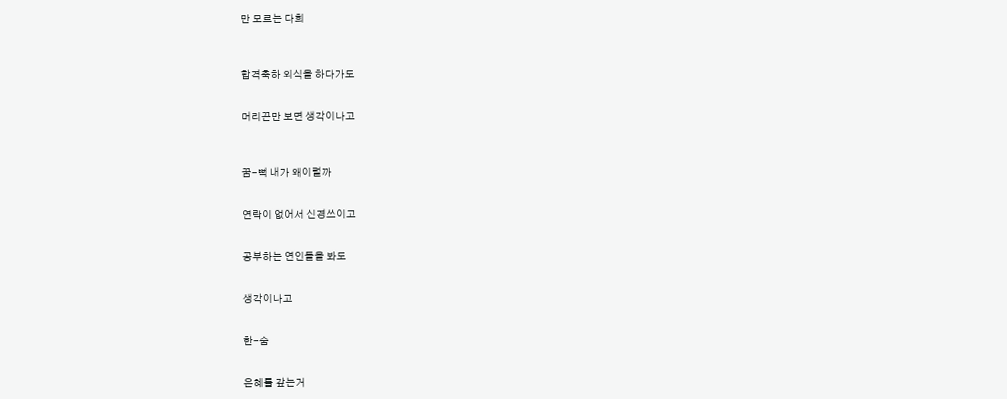만 모르는 다희



합격축하 외식을 하다가도


머리끈만 보면 생각이나고



꿈-뻑 내가 왜이럴까


연락이 없어서 신경쓰이고


공부하는 연인들을 봐도


생각이나고


한-숨


은혜를 갚는거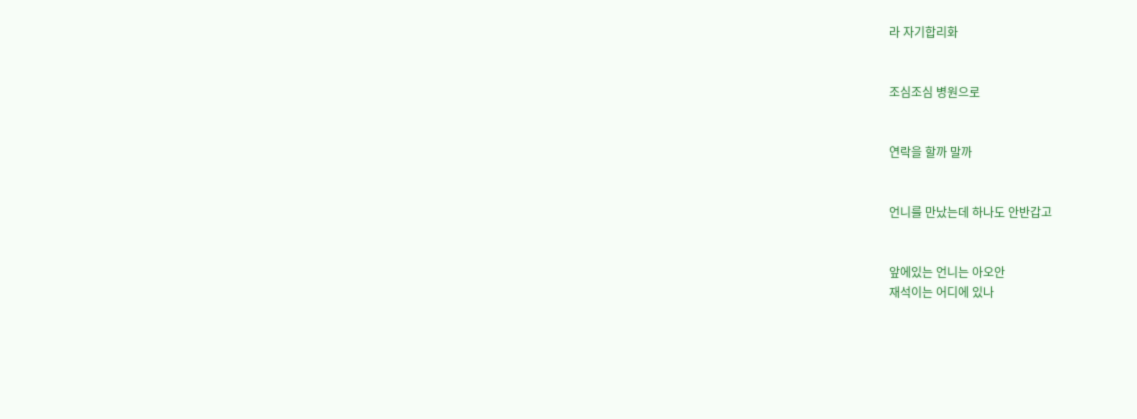라 자기합리화


조심조심 병원으로


연락을 할까 말까


언니를 만났는데 하나도 안반갑고


앞에있는 언니는 아오안
재석이는 어디에 있나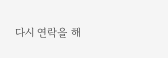다시 연락을 해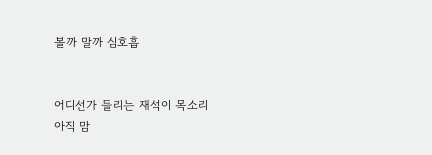볼까 말까 심호흡


어디선가 들리는 재석이 목소리
아직 맘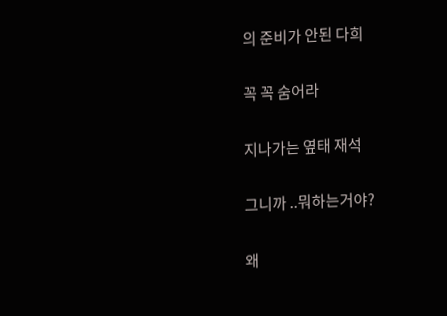의 준비가 안된 다희


꼭 꼭 숨어라


지나가는 옆태 재석


그니까 ..뭐하는거야?


왜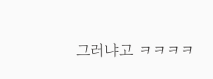그러냐고 ㅋㅋㅋㅋ